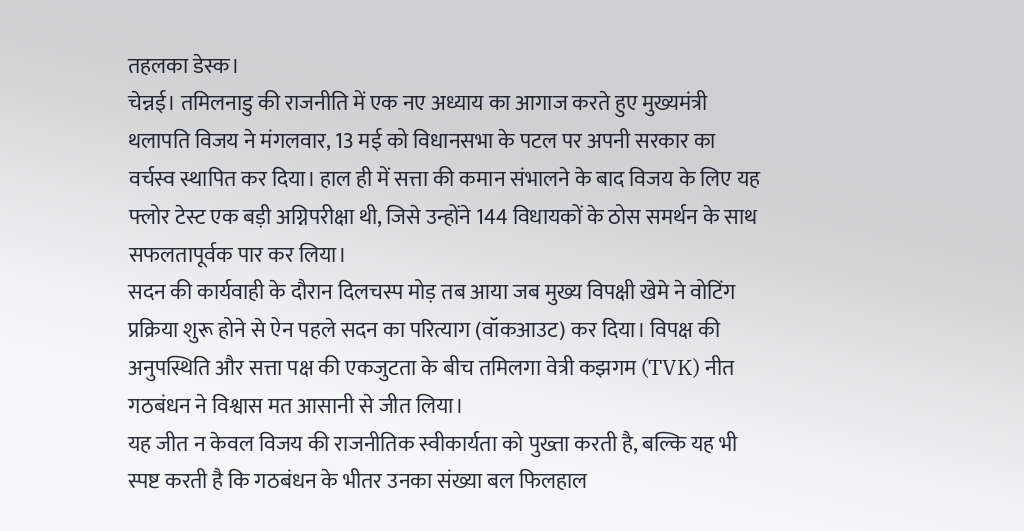तहलका डेस्क।
चेन्नई। तमिलनाडु की राजनीति में एक नए अध्याय का आगाज करते हुए मुख्यमंत्री थलापति विजय ने मंगलवार, 13 मई को विधानसभा के पटल पर अपनी सरकार का वर्चस्व स्थापित कर दिया। हाल ही में सत्ता की कमान संभालने के बाद विजय के लिए यह फ्लोर टेस्ट एक बड़ी अग्निपरीक्षा थी, जिसे उन्होंने 144 विधायकों के ठोस समर्थन के साथ सफलतापूर्वक पार कर लिया।
सदन की कार्यवाही के दौरान दिलचस्प मोड़ तब आया जब मुख्य विपक्षी खेमे ने वोटिंग प्रक्रिया शुरू होने से ऐन पहले सदन का परित्याग (वॉकआउट) कर दिया। विपक्ष की अनुपस्थिति और सत्ता पक्ष की एकजुटता के बीच तमिलगा वेत्री कझगम (TVK) नीत गठबंधन ने विश्वास मत आसानी से जीत लिया।
यह जीत न केवल विजय की राजनीतिक स्वीकार्यता को पुख्ता करती है, बल्कि यह भी स्पष्ट करती है कि गठबंधन के भीतर उनका संख्या बल फिलहाल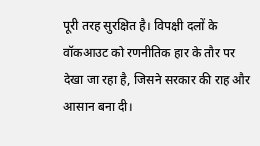पूरी तरह सुरक्षित है। विपक्षी दलों के वॉकआउट को रणनीतिक हार के तौर पर देखा जा रहा है, जिसने सरकार की राह और आसान बना दी।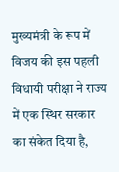मुख्यमंत्री के रूप में विजय की इस पहली विधायी परीक्षा ने राज्य में एक स्थिर सरकार का संकेत दिया है,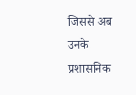जिससे अब उनके प्रशासनिक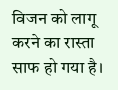विजन को लागू करने का रास्ता साफ हो गया है।